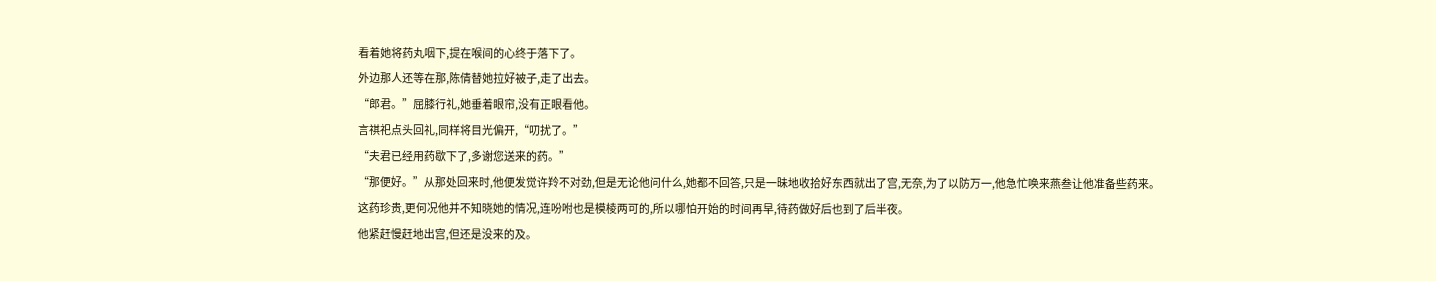看着她将药丸咽下,提在喉间的心终于落下了。
外边那人还等在那,陈倩替她拉好被子,走了出去。
“郎君。”屈膝行礼,她垂着眼帘,没有正眼看他。
言祺祀点头回礼,同样将目光偏开,“叨扰了。”
“夫君已经用药歇下了,多谢您送来的药。”
“那便好。”从那处回来时,他便发觉许羚不对劲,但是无论他问什么,她都不回答,只是一昧地收拾好东西就出了宫,无奈,为了以防万一,他急忙唤来燕叁让他准备些药来。
这药珍贵,更何况他并不知晓她的情况,连吩咐也是模棱两可的,所以哪怕开始的时间再早,待药做好后也到了后半夜。
他紧赶慢赶地出宫,但还是没来的及。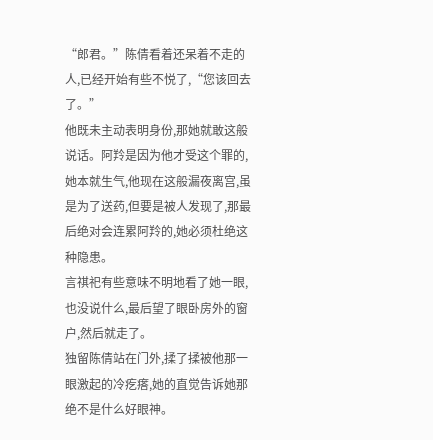“郎君。”陈倩看着还呆着不走的人,已经开始有些不悦了,“您该回去了。”
他既未主动表明身份,那她就敢这般说话。阿羚是因为他才受这个罪的,她本就生气,他现在这般漏夜离宫,虽是为了送药,但要是被人发现了,那最后绝对会连累阿羚的,她必须杜绝这种隐患。
言祺祀有些意味不明地看了她一眼,也没说什么,最后望了眼卧房外的窗户,然后就走了。
独留陈倩站在门外,揉了揉被他那一眼激起的冷疙瘩,她的直觉告诉她那绝不是什么好眼神。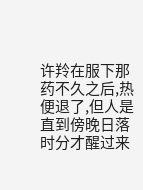许羚在服下那药不久之后,热便退了,但人是直到傍晚日落时分才醒过来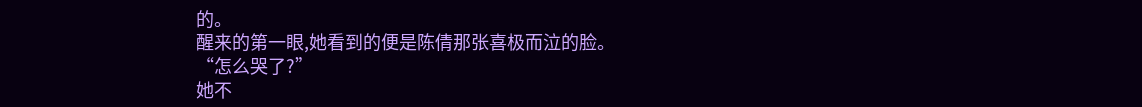的。
醒来的第一眼,她看到的便是陈倩那张喜极而泣的脸。
“怎么哭了?”
她不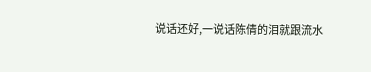说话还好,一说话陈倩的泪就跟流水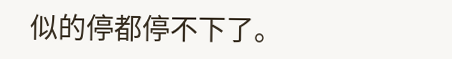似的停都停不下了。